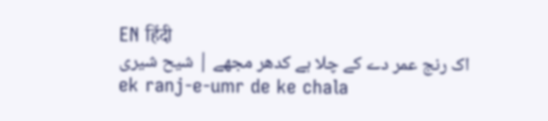EN हिंदी
اک رنج عمر دے کے چلا ہے کدھر مجھے | شیح شیری
ek ranj-e-umr de ke chala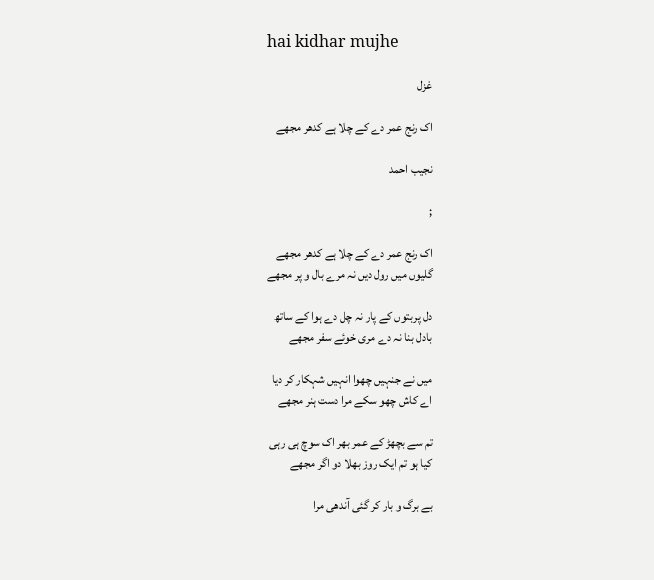hai kidhar mujhe

غزل

اک رنج عمر دے کے چلا ہے کدھر مجھے

نجیب احمد

;

اک رنج عمر دے کے چلا ہے کدھر مجھے
گلیوں میں رول دیں نہ مرے بال و پر مجھے

دل پربتوں کے پار نہ چل دے ہوا کے ساتھ
بادل بنا نہ دے مری خوئے سفر مجھے

میں نے جنہیں چھوا انہیں شہکار کر دیا
اے کاش چھو سکے مرا دست ہنر مجھے

تم سے بچھڑ کے عمر بھر اک سوچ ہی رہی
کیا ہو تم ایک روز بھلا دو اگر مجھے

بے برگ و بار کر گئی آندھی مرا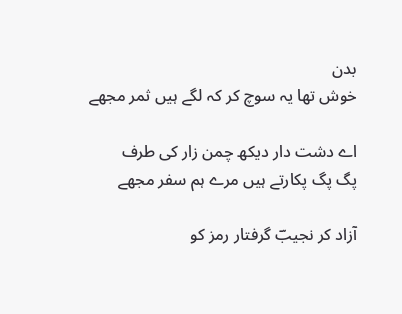بدن
خوش تھا یہ سوچ کر کہ لگے ہیں ثمر مجھے

اے دشت دار دیکھ چمن زار کی طرف
پگ پگ پکارتے ہیں مرے ہم سفر مجھے

آزاد کر نجیبؔ گرفتار رمز کو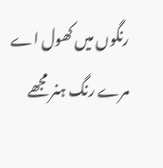رنگوں میں کھول اے مرے رنگ ہنر مجھے